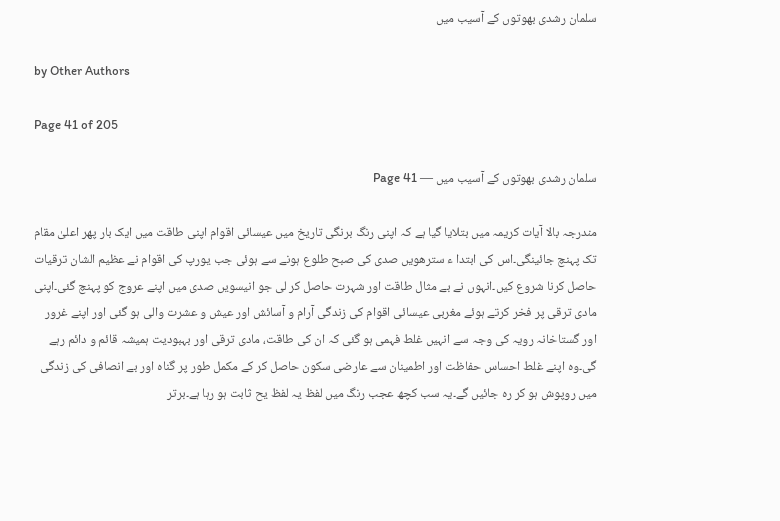سلمان رشدی بھوتوں کے آسیب میں

by Other Authors

Page 41 of 205

سلمان رشدی بھوتوں کے آسیب میں — Page 41

مندرجہ بالا آیات کریمہ میں بتلایا گیا ہے کہ اپنی رنگ برنگی تاریخ میں عیسائی اقوام اپنی طاقت میں ایک بار پھر اعلیٰ مقام تک پہنچ جائینگی۔اس کی ابتدا ء سترھویں صدی کی صبح طلوع ہونے سے ہوئی جب یورپ کی اقوام نے عظیم الشان ترقیات حاصل کرنا شروع کیں۔انہوں نے بے مثال طاقت اور شہرت حاصل کر لی جو انیسویں صدی میں اپنے عروج کو پہنچ گئی۔اپنی مادی ترقی پر فخر کرتے ہوئے مغربی عیسائی اقوام کی زندگی آرام و آسائش اور عیش و عشرت والی ہو گئی اور اپنے غرور اور گستاخانہ رویہ کی وجہ سے انہیں غلط فہمی ہو گئی کہ ان کی طاقت، مادی ترقی اور بہبودیت ہمیشہ قائم و دائم رہے گی۔وہ اپنے غلط احساس حفاظت اور اطمینان سے عارضی سکون حاصل کر کے مکمل طور پر گناہ اور بے انصافی کی زندگی میں روپوش ہو کر رہ جائیں گے۔یہ سب کچھ عجب رنگ میں لفظ یہ لفظ یح ثابت ہو رہا ہے۔برتر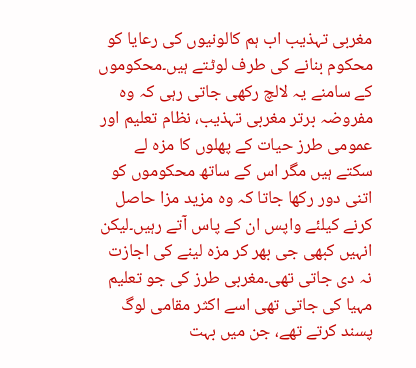مغربی تہذیب اب ہم کالونیوں کی رعایا کو محکوم بنانے کی طرف لوٹتے ہیں۔محکوموں کے سامنے یہ لالچ رکھی جاتی رہی کہ وہ مفروضہ برتر مغربی تہذیب، نظام تعلیم اور عمومی طرز حیات کے پھلوں کا مزہ لے سکتے ہیں مگر اس کے ساتھ محکوموں کو اتنی دور رکھا جاتا کہ وہ مزید مزا حاصل کرنے کیلئے واپس ان کے پاس آتے رہیں۔لیکن انہیں کبھی جی بھر کر مزہ لینے کی اجازت نہ دی جاتی تھی۔مغربی طرز کی جو تعلیم مہیا کی جاتی تھی اسے اکثر مقامی لوگ پسند کرتے تھے، جن میں بہت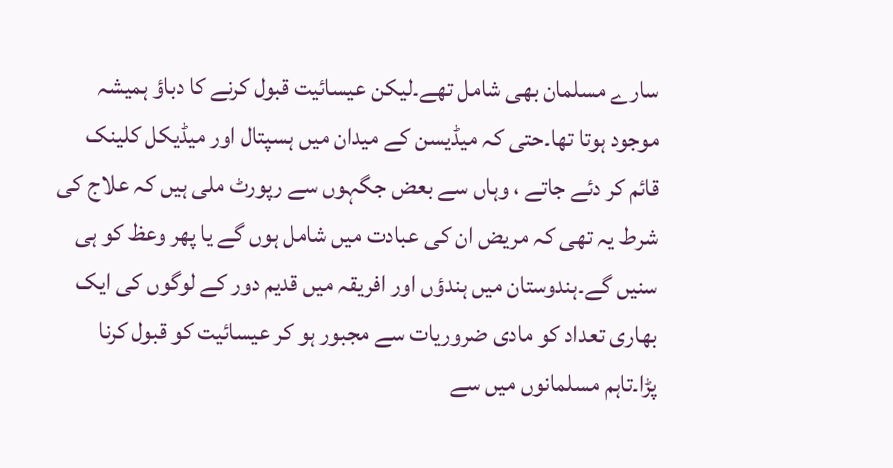سارے مسلمان بھی شامل تھے۔لیکن عیسائیت قبول کرنے کا دباؤ ہمیشہ موجود ہوتا تھا۔حتی کہ میڈیسن کے میدان میں ہسپتال اور میڈیکل کلینک قائم کر دئے جاتے ، وہاں سے بعض جگہوں سے رپورٹ ملی ہیں کہ علاج کی شرط یہ تھی کہ مریض ان کی عبادت میں شامل ہوں گے یا پھر وعظ کو ہی سنیں گے۔ہندوستان میں ہندؤں اور افریقہ میں قدیم دور کے لوگوں کی ایک بھاری تعداد کو مادی ضروریات سے مجبور ہو کر عیسائیت کو قبول کرنا پڑا۔تاہم مسلمانوں میں سے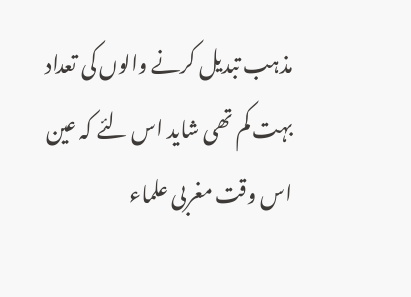مذہب تبدیل کرنے والوں کی تعداد بہت کم تھی شاید اس لئے کہ عین اس وقت مغربی علماء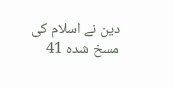دین نے اسلام کی مسخ شدہ 41